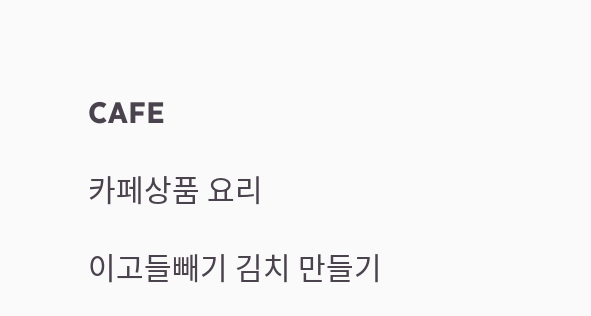CAFE

카페상품 요리

이고들빼기 김치 만들기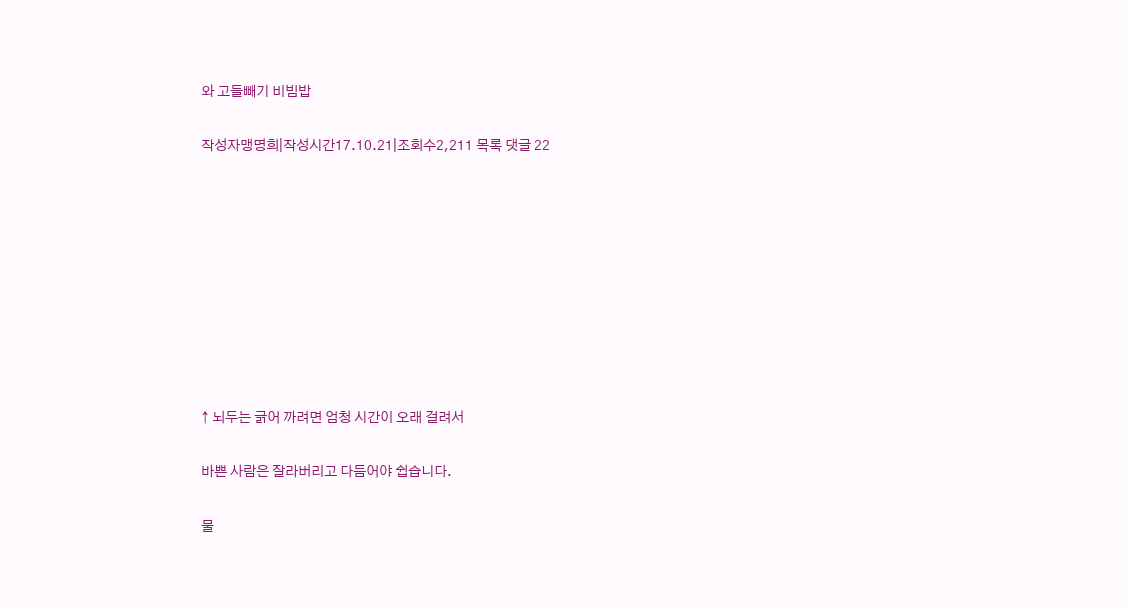와 고들빼기 비빔밥

작성자맹명희|작성시간17.10.21|조회수2,211 목록 댓글 22









↑ 뇌두는 긁어 까려면 엄청 시간이 오래 걸려서

바쁜 사람은 잘라버리고 다듬어야 쉽습니다.

물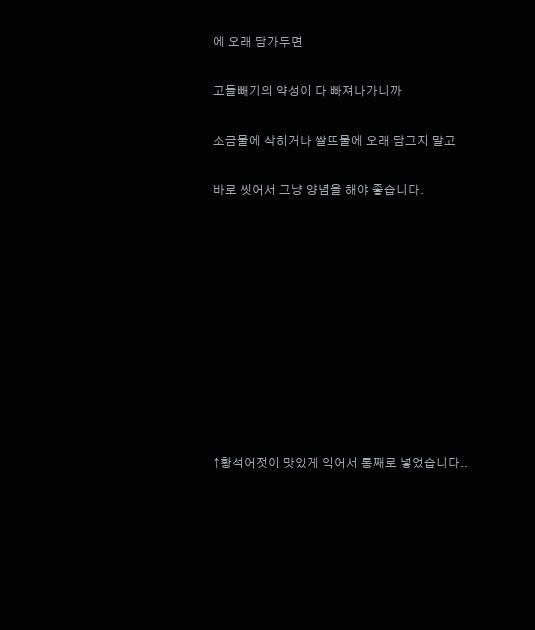에 오래 담가두면

고들빼기의 약성이 다 빠져나가니까

소금물에 삭히거나 쌀뜨물에 오래 담그지 말고

바로 씻어서 그냥 양념을 해야 좋습니다.










↑황석어젓이 맛있게 익어서 통째로 넣었습니다..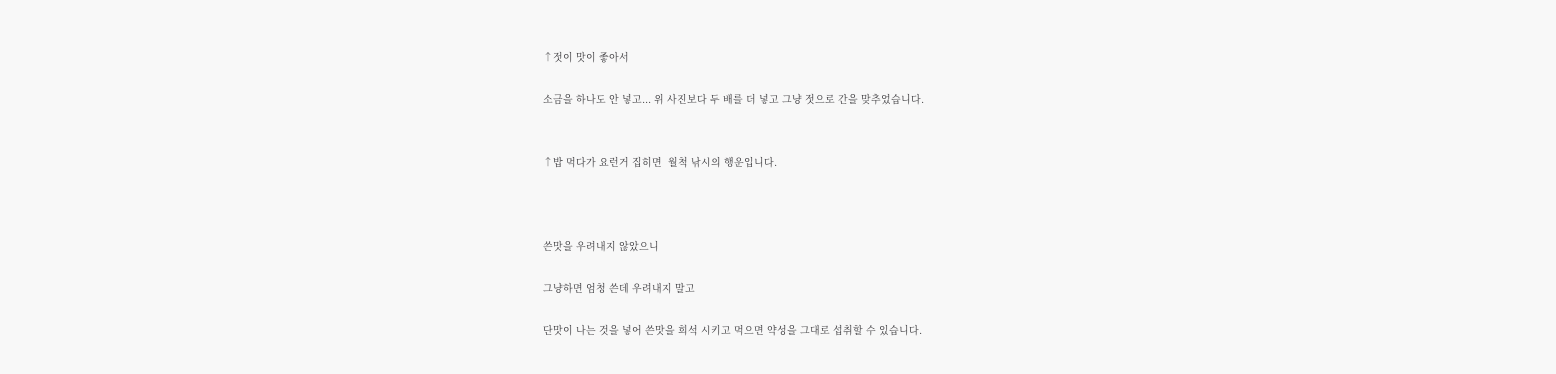↑젓이 맛이 좋아서

소금을 하나도 안 넣고... 위 사진보다 두 배를 더 넣고 그냥 젓으로 간을 맞추었습니다.


↑밥 먹다가 요런거 집히면  월척 낚시의 행운입니다.



쓴맛을 우려내지 않았으니

그냥하면 엄청 쓴데 우려내지 말고

단맛이 나는 것을 넣어 쓴맛을 희석 시키고 먹으면 약성을 그대로 섭취할 수 있습니다.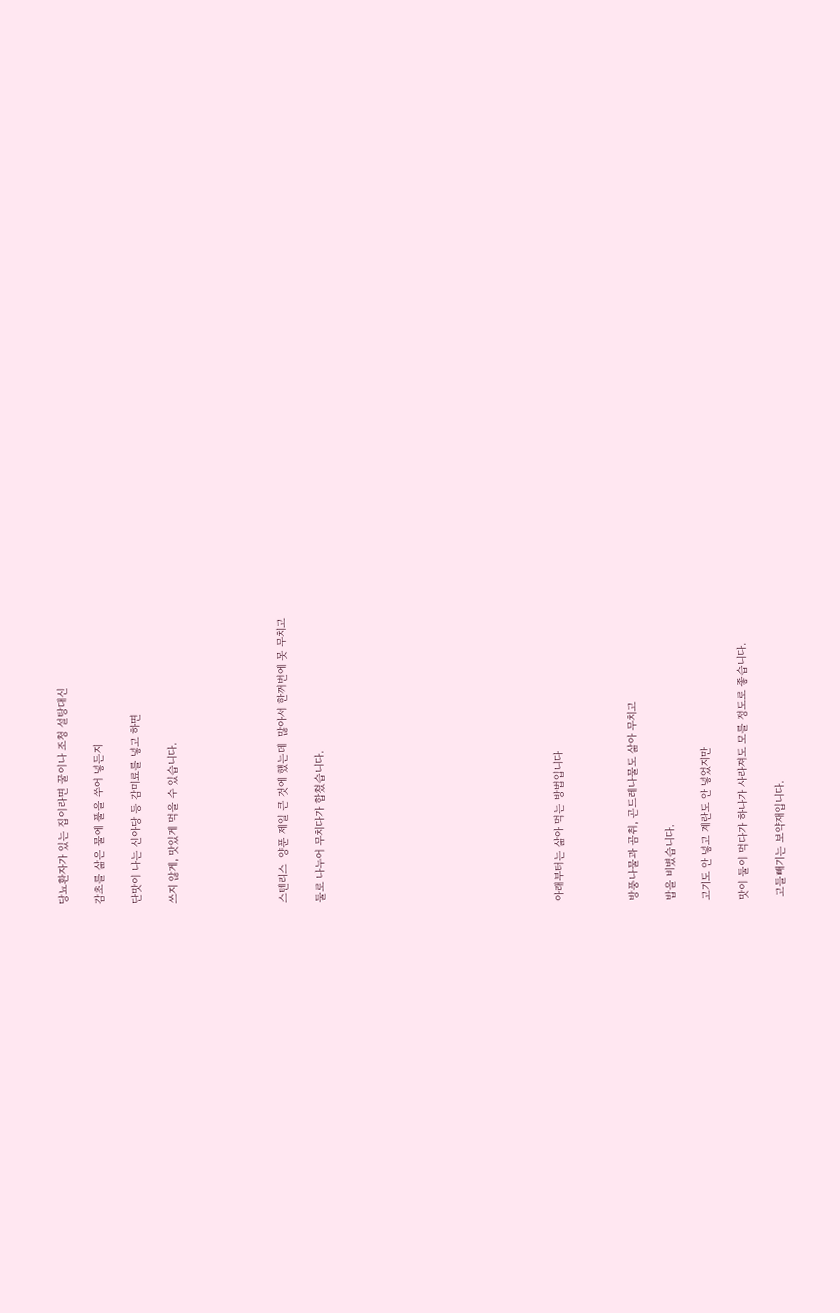당뇨환자가 있는 집이라면 꿀이나 조청 설탕대신

감초를 삶은 물에 풀을 쑤어 넣든지

단맛이 나는 신아당 등 감미료를 넣고 하면

쓰지 않게, 맛있게 먹을 수 있습니다.





스텐리스  양푼 제일 큰 것에 했는데  많아서 한꺼번에 못 무치고

둘로 나누어 무치다가 합쳤습니다.












아래부터는 삶아 먹는 방법입니다



방풍나물과 곰취, 곤드레나물도 삶아 무치고

밥을 비볐습니다.

고기도 안 넣고 계란도 안 넣었지만

맛이 둘이 먹다가 하나가 사라져도 모를 정도로 좋습니다.

 고들빼기는 보약재입니다.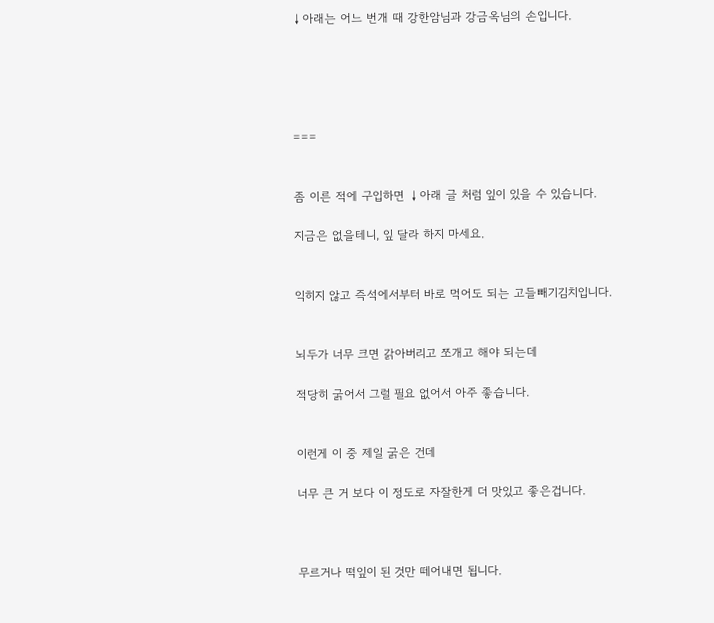↓아래는 어느 번개 때 강한암님과 강금옥님의 손입니다.





===


좀 이른 적에 구입하면 ↓아래 글 처럼 잎이 있을 수 있습니다.

지금은 없을테니, 잎 달라 하지 마세요.


익히지 않고 즉석에서부터 바로 먹어도 되는 고들빼기김치입니다.


뇌두가 너무 크면 갉아버리고 쪼개고 해야 되는데

적당히 굵어서 그럴 필요 없어서 아주 좋습니다.


이런게 이 중 제일 굵은 건데

너무 큰 거 보다 이 정도로 자잘한게 더 맛있고 좋은겁니다.



무르거나 떡잎이 된 것만 떼어내면 됩니다.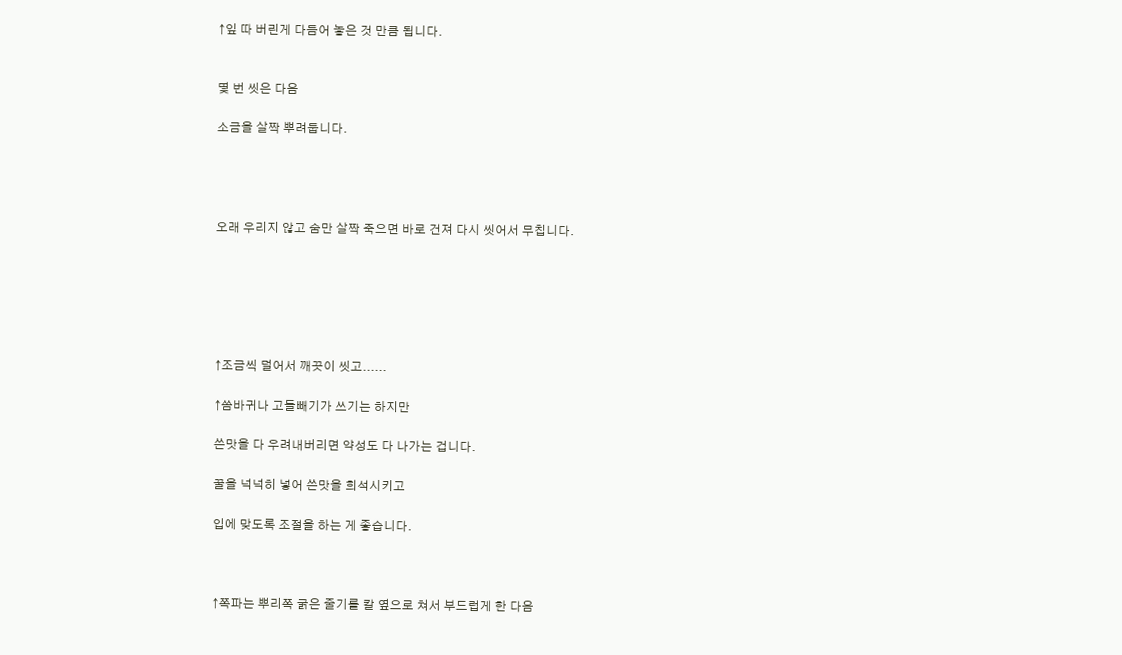↑잎 따 버린게 다듬어 놓은 것 만큼 됩니다.


몇 번 씻은 다음

소금을 살짝 뿌려둡니다.




오래 우리지 않고 숨만 살짝 죽으면 바로 건져 다시 씻어서 무칩니다.






↑조금씩 덜어서 깨끗이 씻고......

↑씀바귀나 고들빼기가 쓰기는 하지만

쓴맛을 다 우려내버리면 약성도 다 나가는 겁니다.

꿀을 넉넉히 넣어 쓴맛을 희석시키고

입에 맞도록 조절을 하는 게 좋습니다.



↑쪽파는 뿌리쪽 굵은 줄기를 칼 옆으로 쳐서 부드럽게 한 다음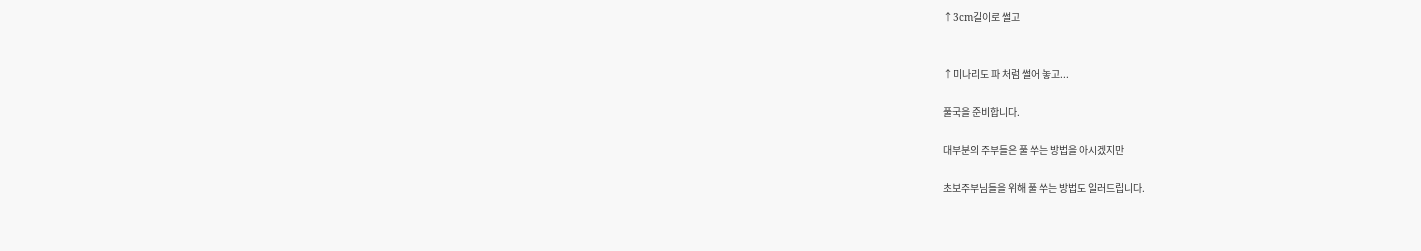↑3cm길이로 썰고


↑미나리도 파 처럼 썰어 놓고...

풀국을 준비합니다.

대부분의 주부들은 풀 쑤는 방법을 아시겠지만

초보주부님들을 위해 풀 쑤는 방법도 일러드립니다.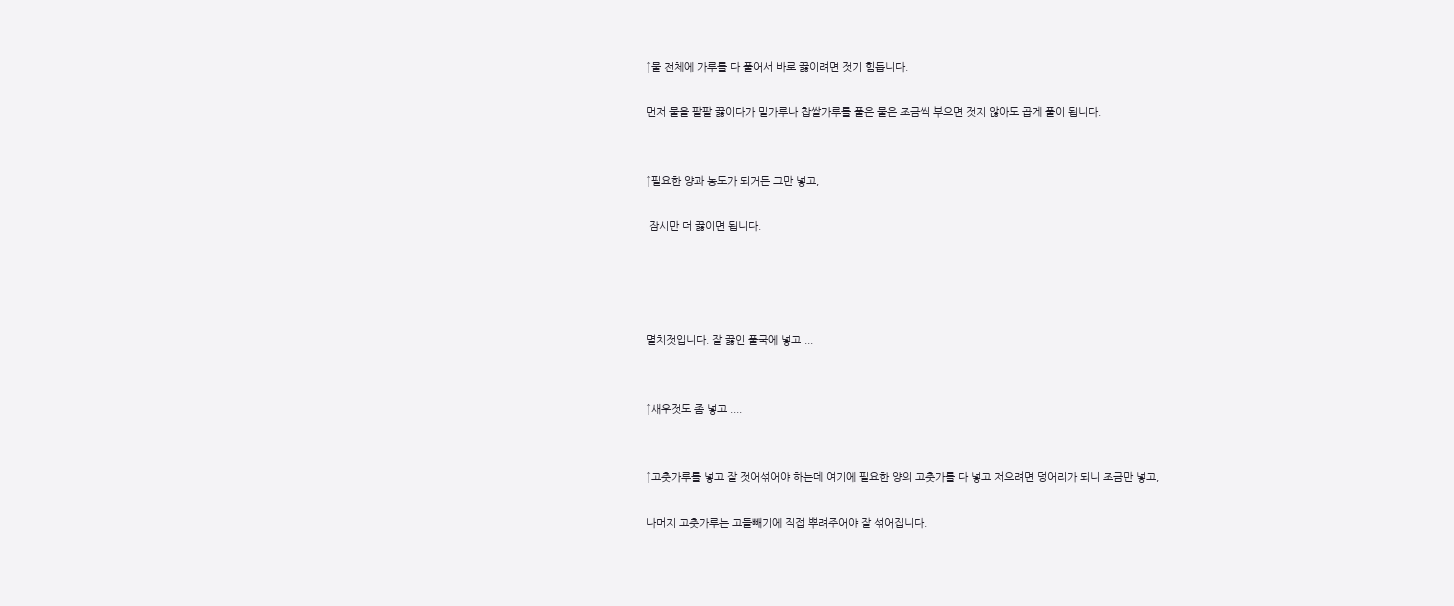↑물 전체에 가루를 다 풀어서 바로 끓이려면 젓기 힘듭니다.

먼저 물을 팔팔 끓이다가 밀가루나 찹쌀가루를 풀은 물은 조금씩 부으면 젓지 않아도 곱게 풀이 됩니다.


↑필요한 양과 농도가 되거든 그만 넣고,

 잠시만 더 끓이면 됩니다.




멸치젓입니다. 잘 끓인 풀국에 넣고 ...


↑새우젓도 좀 넣고 ....


↑고춧가루를 넣고 잘 젓어섞어야 하는데 여기에 필요한 양의 고춧가를 다 넣고 저으려면 덩어리가 되니 조금만 넣고,

나머지 고춧가루는 고들빼기에 직접 뿌려주어야 잘 섞어집니다.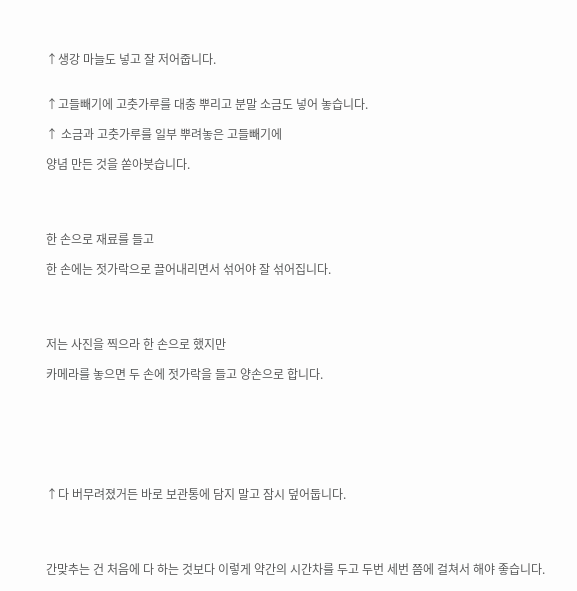↑생강 마늘도 넣고 잘 저어줍니다.


↑고들빼기에 고춧가루를 대충 뿌리고 분말 소금도 넣어 놓습니다.

↑ 소금과 고춧가루를 일부 뿌려놓은 고들빼기에

양념 만든 것을 쏟아붓습니다.




한 손으로 재료를 들고

한 손에는 젓가락으로 끌어내리면서 섞어야 잘 섞어집니다.




저는 사진을 찍으라 한 손으로 했지만

카메라를 놓으면 두 손에 젓가락을 들고 양손으로 합니다.







↑다 버무려졌거든 바로 보관통에 담지 말고 잠시 덮어둡니다.




간맞추는 건 처음에 다 하는 것보다 이렇게 약간의 시간차를 두고 두번 세번 쯤에 걸쳐서 해야 좋습니다.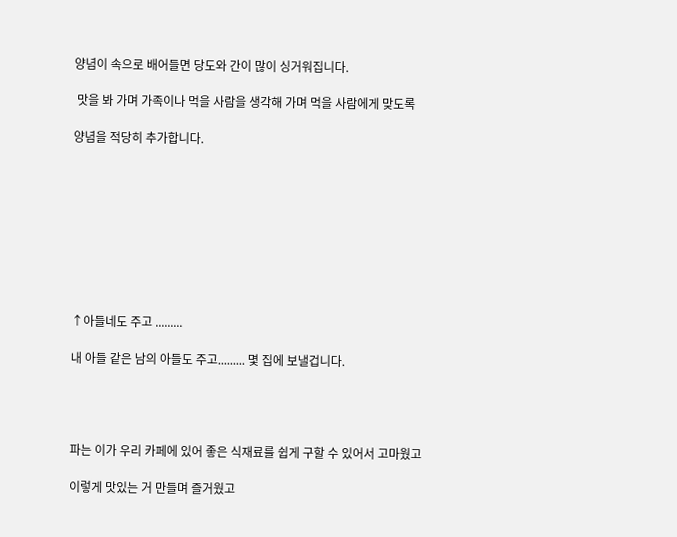양념이 속으로 배어들면 당도와 간이 많이 싱거워집니다.

 맛을 봐 가며 가족이나 먹을 사람을 생각해 가며 먹을 사람에게 맞도록

양념을 적당히 추가합니다.









↑아들네도 주고 .........

내 아들 같은 남의 아들도 주고......... 몇 집에 보낼겁니다.




파는 이가 우리 카페에 있어 좋은 식재료를 쉽게 구할 수 있어서 고마웠고

이렇게 맛있는 거 만들며 즐거웠고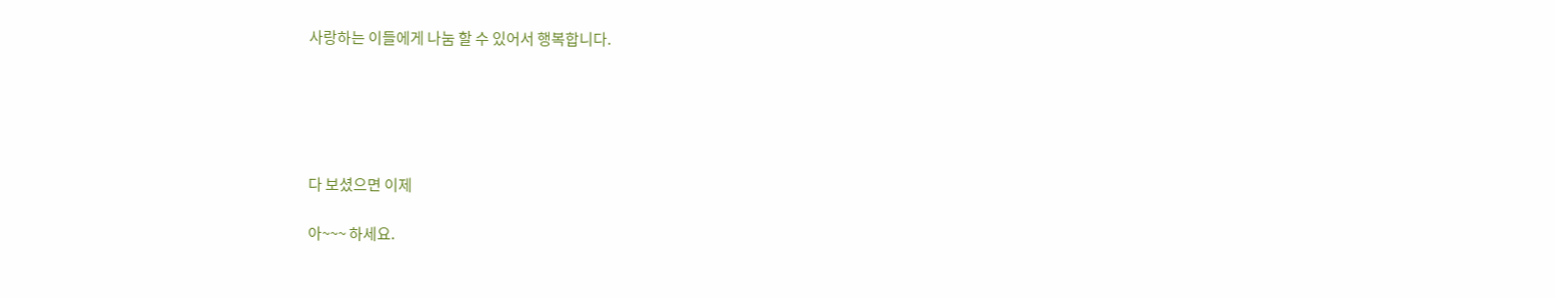사랑하는 이들에게 나눔 할 수 있어서 행복합니다.





다 보셨으면 이제

아~~~ 하세요.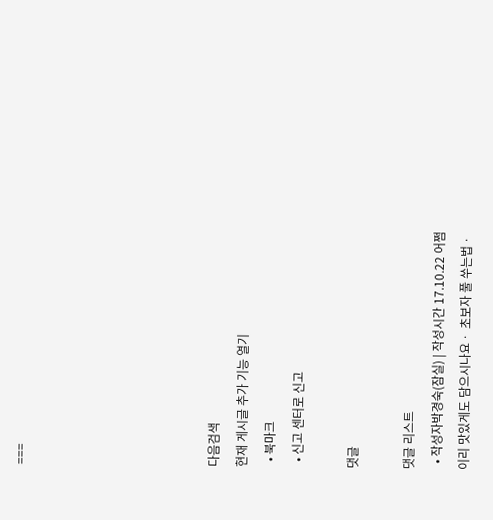===






다음검색
현재 게시글 추가 기능 열기
  • 북마크
  • 신고 센터로 신고

댓글

댓글 리스트
  • 작성자박경숙(잠실) | 작성시간 17.10.22 어쩜 이리 맛있게도 담으시나요ㆍ 초보자 풀 쑤는법ㆍ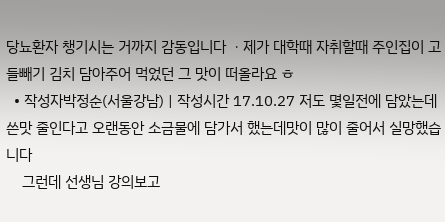당뇨환자 챙기시는 거까지 감동입니다 ㆍ제가 대학때 자취할때 주인집이 고들빼기 김치 담아주어 먹었던 그 맛이 떠올라요 ㅎ
  • 작성자박정순(서울강남) | 작성시간 17.10.27 저도 몇일전에 담았는데 쓴맛 줄인다고 오랜동안 소금물에 담가서 했는데맛이 많이 줄어서 실망했습니다
    그런데 선생님 강의보고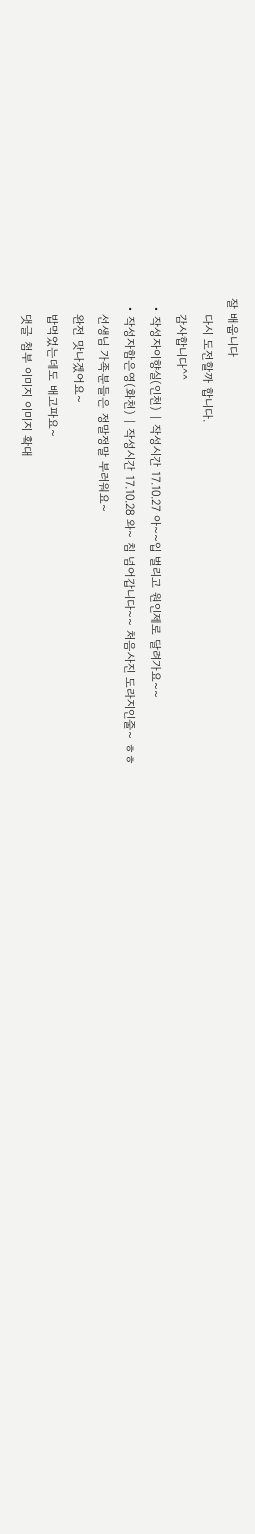잘 배웁니다
    다시 도전할까 합니다.
    감사합니다^^
  • 작성자이향실(인천) | 작성시간 17.10.27 아~~입 벌리고 원인제로 달려가요~~
  • 작성자함은영(화천) | 작성시간 17.10.28 와~ 침 넘어갑니다~~ 처음사진 도라지인줄~ ㅎㅎ
    선생님 가족분들은 정말정말 부러워요~
    완전 맛나겠어요~
    밥먹었는데도 배고파요~
    댓글 첨부 이미지 이미지 확대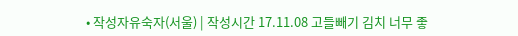• 작성자유숙자(서울) | 작성시간 17.11.08 고들빼기 김치 너무 좋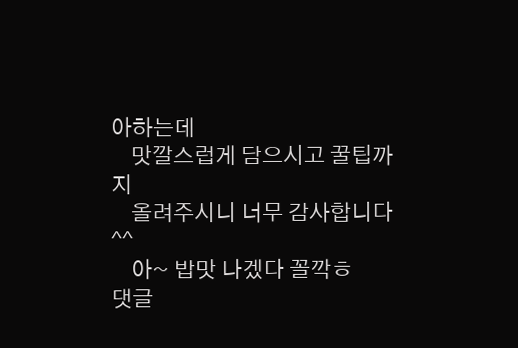아하는데
    맛깔스럽게 담으시고 꿀팁까지
    올려주시니 너무 감사합니다^^
    아~ 밥맛 나겠다 꼴깍ㅎ
댓글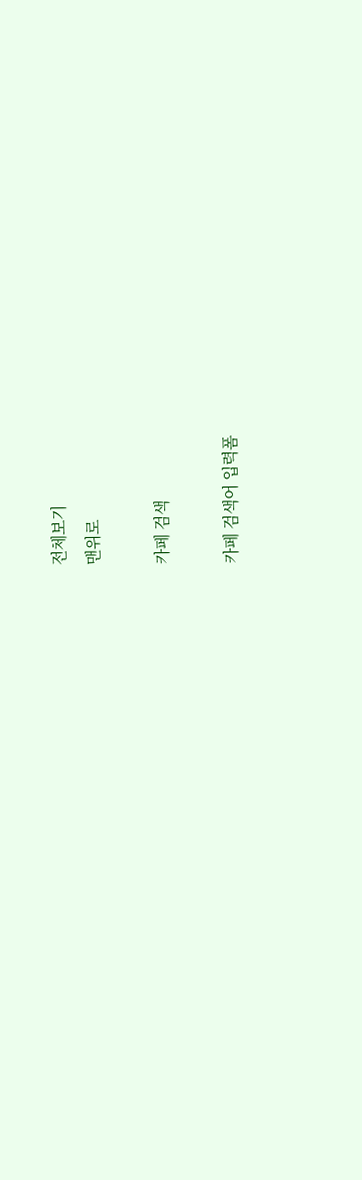전체보기
맨위로

카페 검색

카페 검색어 입력폼